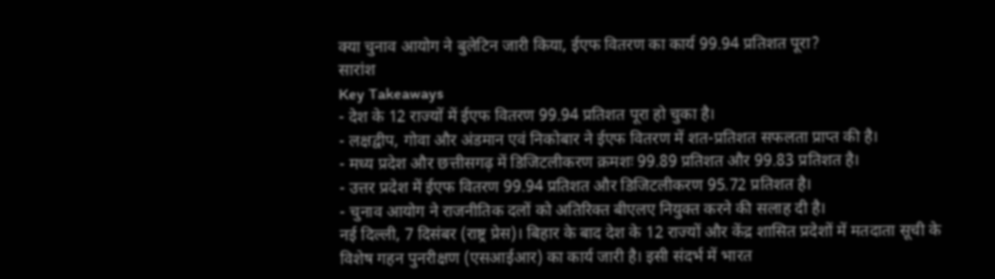क्या चुनाव आयोग ने बुलेटिन जारी किया, ईएफ वितरण का कार्य 99.94 प्रतिशत पूरा?
सारांश
Key Takeaways
- देश के 12 राज्यों में ईएफ वितरण 99.94 प्रतिशत पूरा हो चुका है।
- लक्षद्वीप, गोवा और अंडमान एवं निकोबार ने ईएफ वितरण में शत-प्रतिशत सफलता प्राप्त की है।
- मध्य प्रदेश और छत्तीसगढ़ में डिजिटलीकरण क्रमशः 99.89 प्रतिशत और 99.83 प्रतिशत है।
- उत्तर प्रदेश में ईएफ वितरण 99.94 प्रतिशत और डिजिटलीकरण 95.72 प्रतिशत है।
- चुनाव आयोग ने राजनीतिक दलों को अतिरिक्त बीएलए नियुक्त करने की सलाह दी है।
नई दिल्ली, 7 दिसंबर (राष्ट्र प्रेस)। बिहार के बाद देश के 12 राज्यों और केंद्र शासित प्रदेशों में मतदाता सूची के विशेष गहन पुनरीक्षण (एसआईआर) का कार्य जारी है। इसी संदर्भ में भारत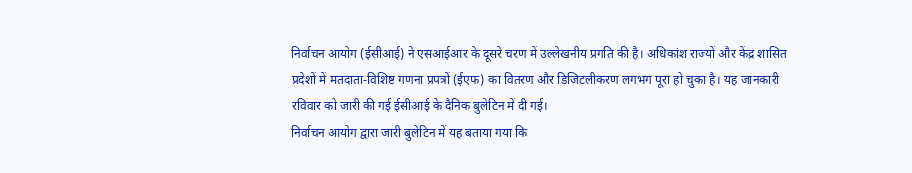निर्वाचन आयोग (ईसीआई) ने एसआईआर के दूसरे चरण में उल्लेखनीय प्रगति की है। अधिकांश राज्यों और केंद्र शासित प्रदेशों में मतदाता-विशिष्ट गणना प्रपत्रों (ईएफ) का वितरण और डिजिटलीकरण लगभग पूरा हो चुका है। यह जानकारी रविवार को जारी की गई ईसीआई के दैनिक बुलेटिन में दी गई।
निर्वाचन आयोग द्वारा जारी बुलेटिन में यह बताया गया कि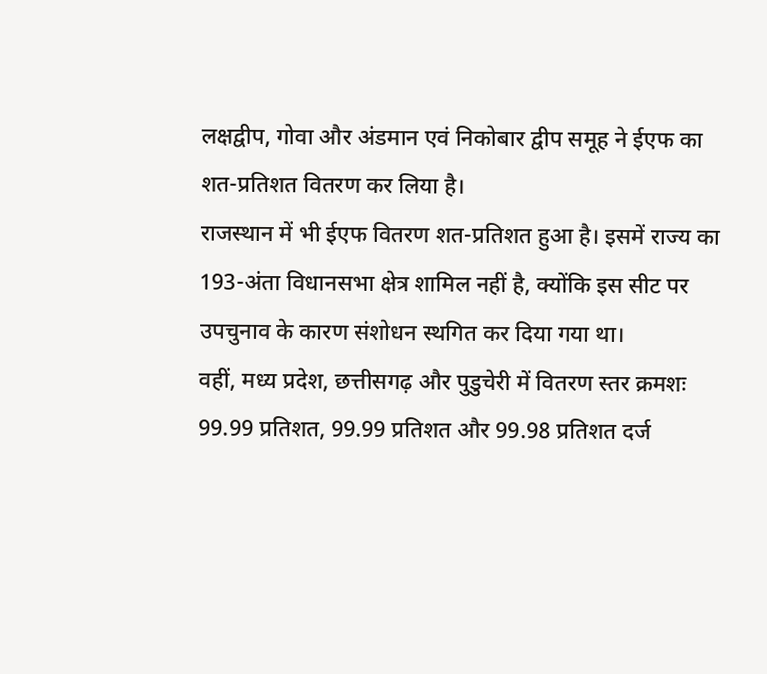लक्षद्वीप, गोवा और अंडमान एवं निकोबार द्वीप समूह ने ईएफ का शत-प्रतिशत वितरण कर लिया है।
राजस्थान में भी ईएफ वितरण शत-प्रतिशत हुआ है। इसमें राज्य का 193-अंता विधानसभा क्षेत्र शामिल नहीं है, क्योंकि इस सीट पर उपचुनाव के कारण संशोधन स्थगित कर दिया गया था।
वहीं, मध्य प्रदेश, छत्तीसगढ़ और पुडुचेरी में वितरण स्तर क्रमशः 99.99 प्रतिशत, 99.99 प्रतिशत और 99.98 प्रतिशत दर्ज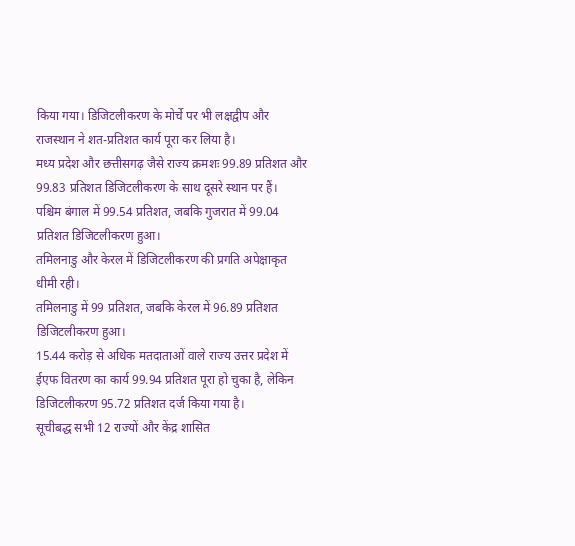किया गया। डिजिटलीकरण के मोर्चे पर भी लक्षद्वीप और राजस्थान ने शत-प्रतिशत कार्य पूरा कर लिया है।
मध्य प्रदेश और छत्तीसगढ़ जैसे राज्य क्रमशः 99.89 प्रतिशत और 99.83 प्रतिशत डिजिटलीकरण के साथ दूसरे स्थान पर हैं।
पश्चिम बंगाल में 99.54 प्रतिशत, जबकि गुजरात में 99.04 प्रतिशत डिजिटलीकरण हुआ।
तमिलनाडु और केरल में डिजिटलीकरण की प्रगति अपेक्षाकृत धीमी रही।
तमिलनाडु में 99 प्रतिशत, जबकि केरल में 96.89 प्रतिशत डिजिटलीकरण हुआ।
15.44 करोड़ से अधिक मतदाताओं वाले राज्य उत्तर प्रदेश में ईएफ वितरण का कार्य 99.94 प्रतिशत पूरा हो चुका है, लेकिन डिजिटलीकरण 95.72 प्रतिशत दर्ज किया गया है।
सूचीबद्ध सभी 12 राज्यों और केंद्र शासित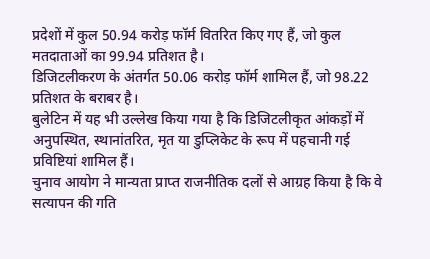प्रदेशों में कुल 50.94 करोड़ फॉर्म वितरित किए गए हैं, जो कुल मतदाताओं का 99.94 प्रतिशत है।
डिजिटलीकरण के अंतर्गत 50.06 करोड़ फॉर्म शामिल हैं, जो 98.22 प्रतिशत के बराबर है।
बुलेटिन में यह भी उल्लेख किया गया है कि डिजिटलीकृत आंकड़ों में अनुपस्थित, स्थानांतरित, मृत या डुप्लिकेट के रूप में पहचानी गई प्रविष्टियां शामिल हैं।
चुनाव आयोग ने मान्यता प्राप्त राजनीतिक दलों से आग्रह किया है कि वे सत्यापन की गति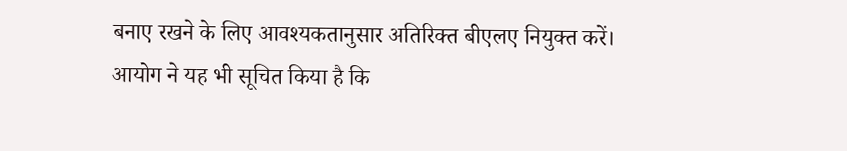बनाए रखने के लिए आवश्यकतानुसार अतिरिक्त बीएलए नियुक्त करें।
आयोग ने यह भी सूचित किया है कि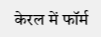केरल में फॉर्म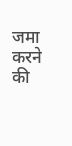जमा करने की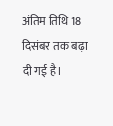अंतिम तिथि 18 दिसंबर तक बढ़ा दी गई है।